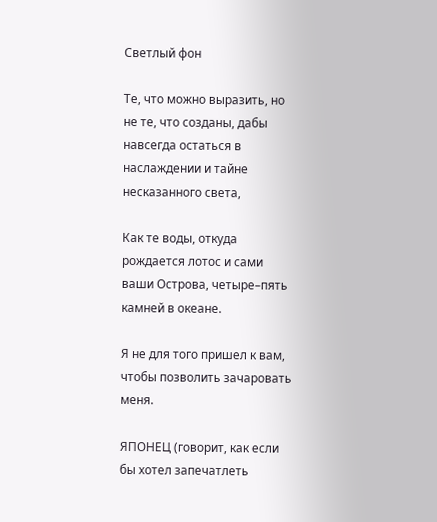Светлый фон

Те, что можно выразить, но не те, что созданы, дабы навсегда остаться в наслаждении и тайне несказанного света,

Как те воды, откуда рождается лотос и сами ваши Острова, четыре–пять камней в океане.

Я не для того пришел к вам, чтобы позволить зачаровать меня.

ЯПОНЕЦ (говорит, как если бы хотел запечатлеть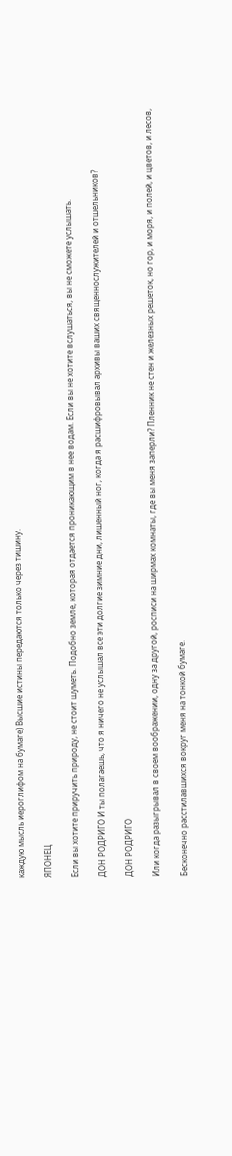каждую мысль иероглифом на бумаге) Высшие истины передаются только через тишину.

ЯПОНЕЦ

Если вы хотите приручить природу, не стоит шуметь. Подобно земле, которая отдается проникающим в нее водам. Если вы не хотите вслушаться, вы не сможете услышать.

ДОН РОДРИГО И ты полагаешь, что я ничего не услышал все эти долгие зимние дни, лишенный ног, когда я расшифровывал архивы ваших священнослужителей и отшельников?

ДОН РОДРИГО

Или когда разыгрывал в своем воображении, одну за другой, росписи на ширмах комнаты, где вы меня заперли? Пленник не стен и железных решеток, но гор, и моря, и полей, и цветов, и лесов,

Бесконечно расстилавшихся вокруг меня на тонкой бумаге.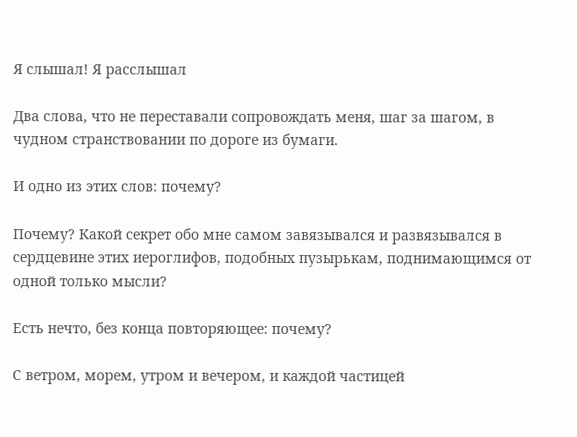Я слышал! Я расслышал

Два слова, что не переставали сопровождать меня, шаг за шагом, в чудном странствовании по дороге из бумаги.

И одно из этих слов: почему?

Почему? Какой секрет обо мне самом завязывался и развязывался в сердцевине этих иероглифов, подобных пузырькам, поднимающимся от одной только мысли?

Есть нечто, без конца повторяющее: почему?

С ветром, морем, утром и вечером, и каждой частицей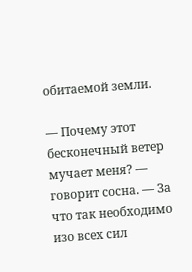обитаемой земли.

— Почему этот бесконечный ветер мучает меня? — говорит сосна. — За что так необходимо изо всех сил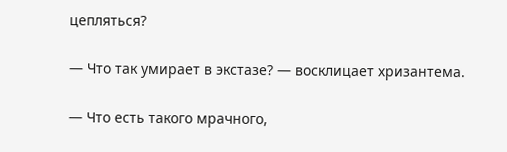цепляться?

— Что так умирает в экстазе? — восклицает хризантема.

— Что есть такого мрачного,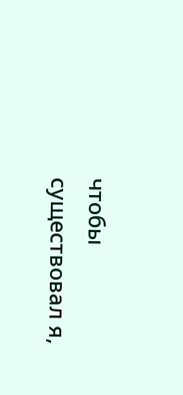чтобы существовал я,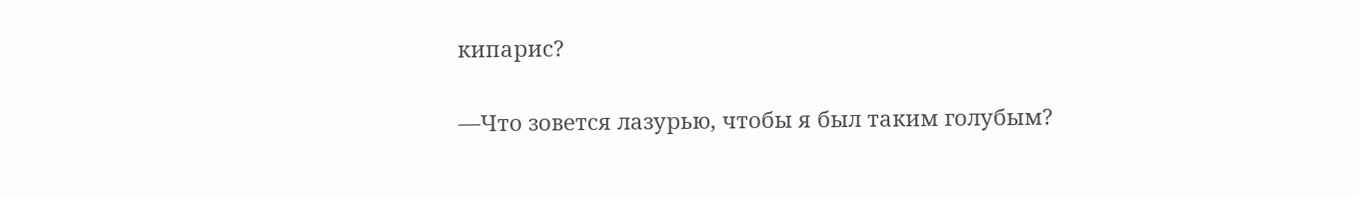кипарис?

—Что зовется лазурью, чтобы я был таким голубым?